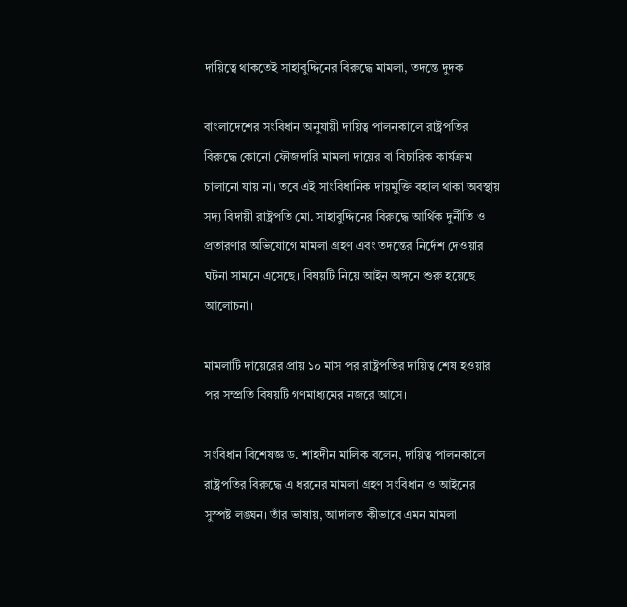দায়িত্বে থাকতেই সাহাবুদ্দিনের বিরুদ্ধে মামলা, তদন্তে দুদক

বাংলাদেশের সংবিধান অনুযায়ী দায়িত্ব পালনকালে রাষ্ট্রপতির বিরুদ্ধে কোনো ফৌজদারি মামলা দায়ের বা বিচারিক কার্যক্রম চালানো যায় না। তবে এই সাংবিধানিক দায়মুক্তি বহাল থাকা অবস্থায় সদ্য বিদায়ী রাষ্ট্রপতি মো. সাহাবুদ্দিনের বিরুদ্ধে আর্থিক দুর্নীতি ও প্রতারণার অভিযোগে মামলা গ্রহণ এবং তদন্তের নির্দেশ দেওয়ার ঘটনা সামনে এসেছে। বিষয়টি নিয়ে আইন অঙ্গনে শুরু হয়েছে আলোচনা।

মামলাটি দায়েরের প্রায় ১০ মাস পর রাষ্ট্রপতির দায়িত্ব শেষ হওয়ার পর সম্প্রতি বিষয়টি গণমাধ্যমের নজরে আসে।

সংবিধান বিশেষজ্ঞ ড. শাহদীন মালিক বলেন, দায়িত্ব পালনকালে রাষ্ট্রপতির বিরুদ্ধে এ ধরনের মামলা গ্রহণ সংবিধান ও আইনের সুস্পষ্ট লঙ্ঘন। তাঁর ভাষায়, আদালত কীভাবে এমন মামলা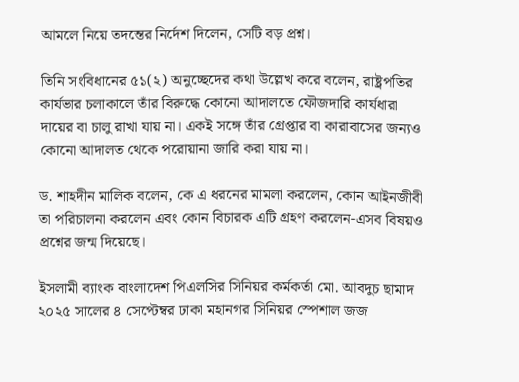আমলে নিয়ে তদন্তের নির্দেশ দিলেন, সেটি বড় প্রশ্ন।

তিনি সংবিধানের ৫১(২) অনুচ্ছেদের কথা উল্লেখ করে বলেন, রাষ্ট্রপতির কার্যভার চলাকালে তাঁর বিরুদ্ধে কোনো আদালতে ফৌজদারি কার্যধারা দায়ের বা চালু রাখা যায় না। একই সঙ্গে তাঁর গ্রেপ্তার বা কারাবাসের জন্যও কোনো আদালত থেকে পরোয়ানা জারি করা যায় না।

ড. শাহদীন মালিক বলেন, কে এ ধরনের মামলা করলেন, কোন আইনজীবী তা পরিচালনা করলেন এবং কোন বিচারক এটি গ্রহণ করলেন-এসব বিষয়ও প্রশ্নের জন্ম দিয়েছে।

ইসলামী ব্যাংক বাংলাদেশ পিএলসির সিনিয়র কর্মকর্তা মো. আবদুচ ছামাদ ২০২৫ সালের ৪ সেপ্টেম্বর ঢাকা মহানগর সিনিয়র স্পেশাল জজ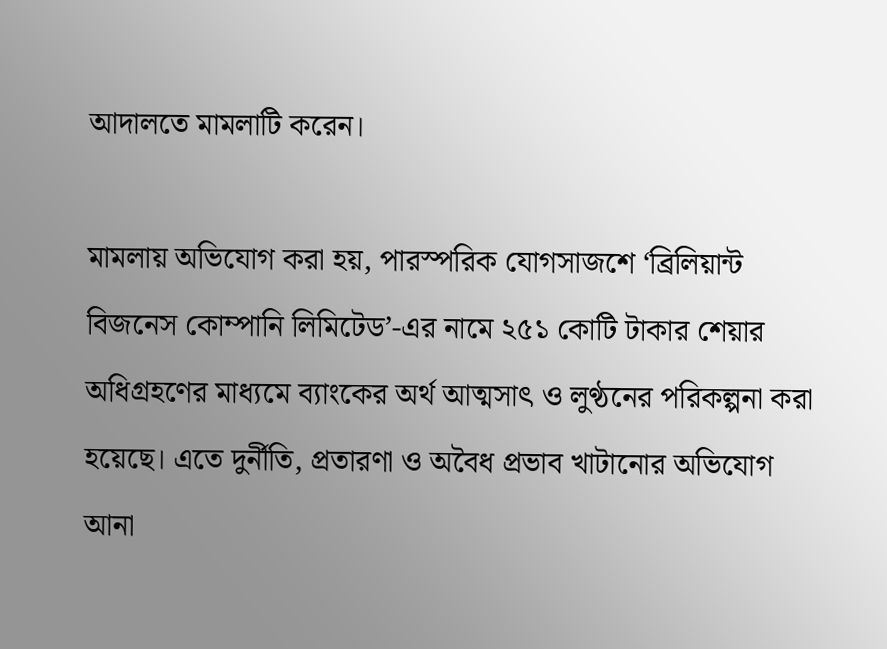আদালতে মামলাটি করেন।

মামলায় অভিযোগ করা হয়, পারস্পরিক যোগসাজশে ‘ব্রিলিয়ান্ট বিজনেস কোম্পানি লিমিটেড’-এর নামে ২৫১ কোটি টাকার শেয়ার অধিগ্রহণের মাধ্যমে ব্যাংকের অর্থ আত্মসাৎ ও লুণ্ঠনের পরিকল্পনা করা হয়েছে। এতে দুর্নীতি, প্রতারণা ও অবৈধ প্রভাব খাটানোর অভিযোগ আনা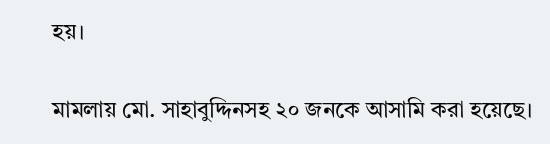হয়।

মামলায় মো. সাহাবুদ্দিনসহ ২০ জনকে আসামি করা হয়েছে।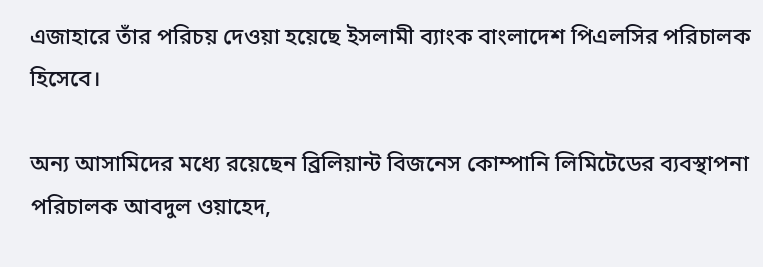এজাহারে তাঁর পরিচয় দেওয়া হয়েছে ইসলামী ব্যাংক বাংলাদেশ পিএলসির পরিচালক হিসেবে।

অন্য আসামিদের মধ্যে রয়েছেন ব্রিলিয়ান্ট বিজনেস কোম্পানি লিমিটেডের ব্যবস্থাপনা পরিচালক আবদুল ওয়াহেদ,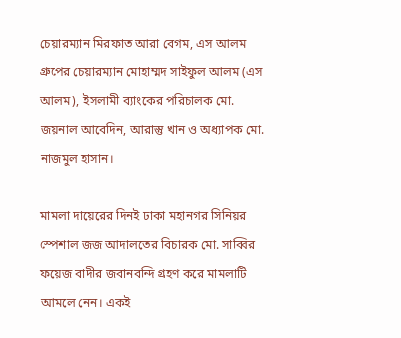চেয়ারম্যান মিরফাত আরা বেগম, এস আলম গ্রুপের চেয়ারম্যান মোহাম্মদ সাইফুল আলম (এস আলম), ইসলামী ব্যাংকের পরিচালক মো. জয়নাল আবেদিন, আরাস্তু খান ও অধ্যাপক মো. নাজমুল হাসান।

মামলা দায়েরের দিনই ঢাকা মহানগর সিনিয়র স্পেশাল জজ আদালতের বিচারক মো. সাব্বির ফয়েজ বাদীর জবানবন্দি গ্রহণ করে মামলাটি আমলে নেন। একই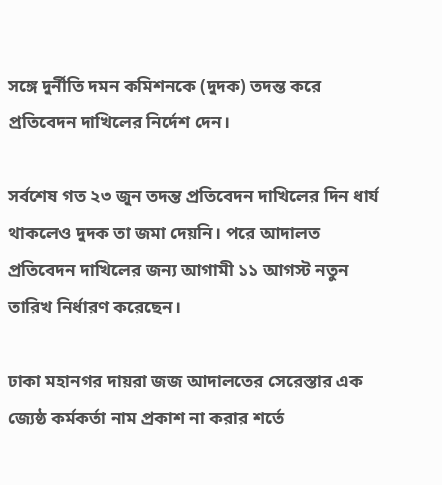সঙ্গে দুর্নীতি দমন কমিশনকে (দুদক) তদন্ত করে প্রতিবেদন দাখিলের নির্দেশ দেন।

সর্বশেষ গত ২৩ জুন তদন্ত প্রতিবেদন দাখিলের দিন ধার্য থাকলেও দুদক তা জমা দেয়নি। পরে আদালত প্রতিবেদন দাখিলের জন্য আগামী ১১ আগস্ট নতুন তারিখ নির্ধারণ করেছেন।

ঢাকা মহানগর দায়রা জজ আদালতের সেরেস্তার এক জ্যেষ্ঠ কর্মকর্তা নাম প্রকাশ না করার শর্তে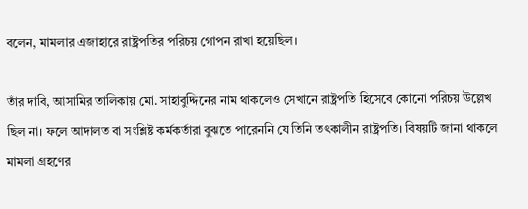বলেন, মামলার এজাহারে রাষ্ট্রপতির পরিচয় গোপন রাখা হয়েছিল।

তাঁর দাবি, আসামির তালিকায় মো. সাহাবুদ্দিনের নাম থাকলেও সেখানে রাষ্ট্রপতি হিসেবে কোনো পরিচয় উল্লেখ ছিল না। ফলে আদালত বা সংশ্লিষ্ট কর্মকর্তারা বুঝতে পারেননি যে তিনি তৎকালীন রাষ্ট্রপতি। বিষয়টি জানা থাকলে মামলা গ্রহণের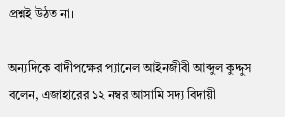প্রশ্নই উঠত না।

অন্যদিকে বাদীপক্ষের প্যানেল আইনজীবী আব্দুল কুদ্দুস বলেন, এজাহারের ১২ নম্বর আসামি সদ্য বিদায়ী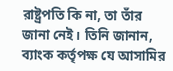রাষ্ট্রপতি কি না, তা তাঁর জানা নেই। তিনি জানান, ব্যাংক কর্তৃপক্ষ যে আসামির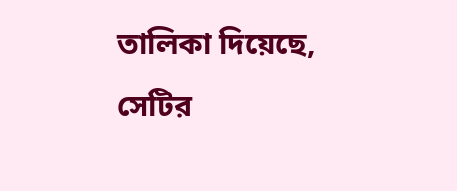তালিকা দিয়েছে, সেটির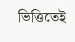ভিত্তিতেই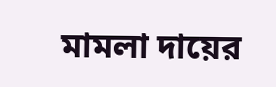মামলা দায়ের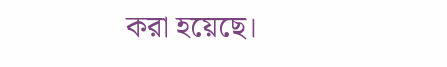করা হয়েছে।